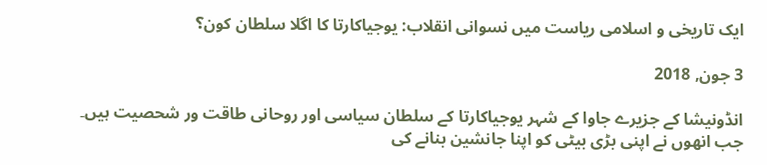ایک تاریخی و اسلامی ریاست میں نسوانی انقلاب: یوجیاکارتا کا اگلا سلطان کون؟

3 جون, 2018

انڈونیشا کے جزیرے جاوا کے شہر یوجیاکارتا کے سلطان سیاسی اور روحانی طاقت ور شحصیت ہیں۔ جب انھوں نے اپنی بڑی بیٹی کو اپنا جانشین بنانے کی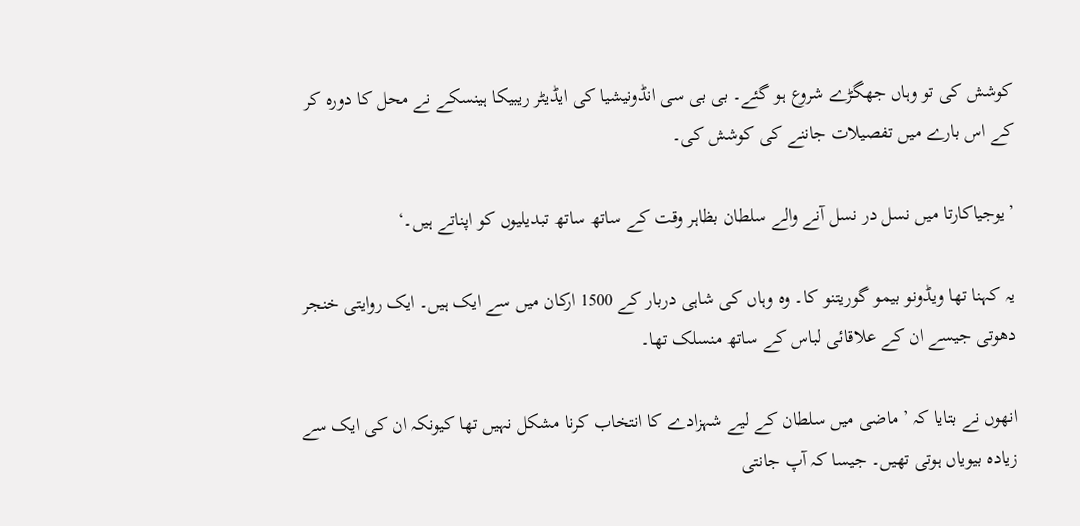کوشش کی تو وہاں جھگڑے شروع ہو گئے۔ بی بی سی انڈونیشیا کی ایڈیٹر ریبیکا ہینسکے نے محل کا دورہ کر کے اس بارے میں تفصیلات جاننے کی کوشش کی۔

’یوجیاکارتا میں نسل در نسل آنے والے سلطان بظاہر وقت کے ساتھ ساتھ تبدیلیوں کو اپناتے ہیں۔‘

یہ کہنا تھا ویڈونو بیمو گوریتنو کا۔ وہ وہاں کی شاہی دربار کے 1500 ارکان میں سے ایک ہیں۔ ایک روایتی خنجر دھوتی جیسے ان کے علاقائی لباس کے ساتھ منسلک تھا۔

انھوں نے بتایا کہ ’ماضی میں سلطان کے لیے شہزادے کا انتخاب کرنا مشکل نہیں تھا کیونکہ ان کی ایک سے زیادہ بیویاں ہوتی تھیں۔ جیسا کہ آپ جانتی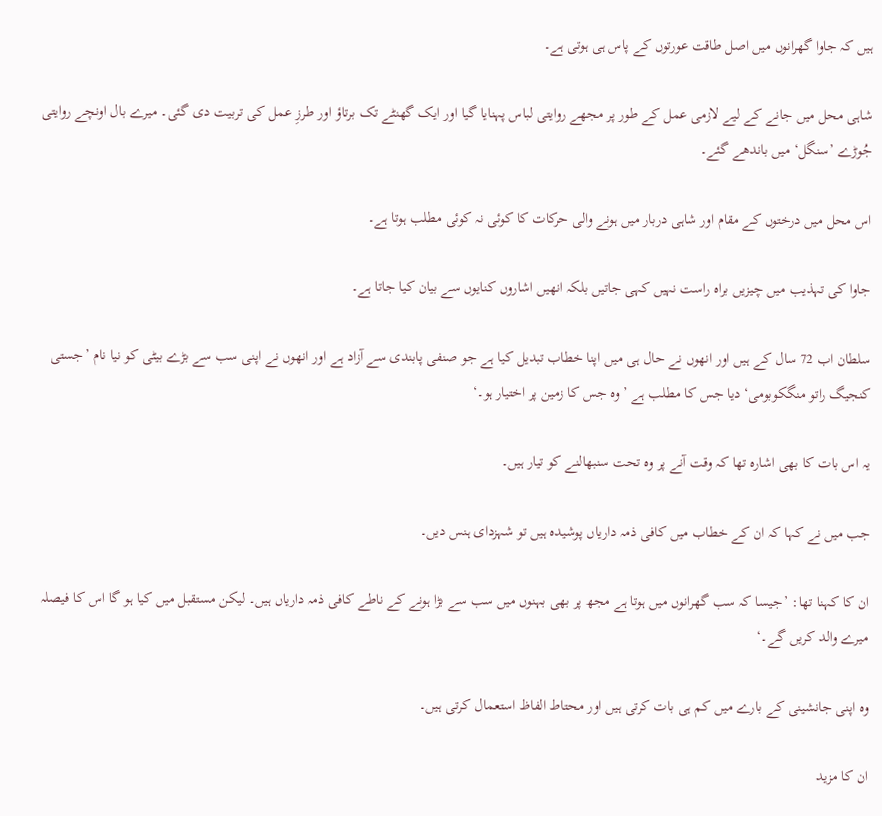ہیں کہ جاوا گھرانوں میں اصل طاقت عورتوں کے پاس ہی ہوتی ہے۔

شاہی محل میں جانے کے لیے لازمی عمل کے طور پر مجھے روایتی لباس پہنایا گیا اور ایک گھنٹے تک برتاؤ اور طرزِ عمل کی تربیت دی گئی۔ میرے بال اونچے روایتی جُوڑے ’سنگل‘ میں باندھے گئے۔

اس محل میں درختوں کے مقام اور شاہی دربار میں ہونے والی حرکات کا کوئی نہ کوئی مطلب ہوتا ہے۔

جاوا کی تہذیب میں چیزیں براہ راست نہیں کہی جاتیں بلکہ انھیں اشاروں کنایوں سے بیان کیا جاتا ہے۔

سلطان اب 72 سال کے ہیں اور انھوں نے حال ہی میں اپنا خطاب تبدیل کیا ہے جو صنفی پابندی سے آزاد ہے اور انھوں نے اپنی سب سے بڑے بیٹی کو نیا نام ’جستی کنجیگ راتو منگکوبومی‘ دیا جس کا مطلب ہے ’وہ جس کا زمین پر اختیار ہو۔‘

یہ اس بات کا بھی اشارہ تھا کہ وقت آنے پر وہ تحت سنبھالنے کو تیار ہیں۔

جب میں نے کہا کہ ان کے خطاب میں کافی ذمہ داریاں پوشیدہ ہیں تو شہزدای ہنس دیں۔

ان کا کہنا تھا: ’جیسا کہ سب گھرانوں میں ہوتا ہے مجھ پر بھی بہنوں میں سب سے بڑا ہونے کے ناطے کافی ذمہ داریاں ہیں۔ لیکن مستقبل میں کیا ہو گا اس کا فیصلہ میرے والد کریں گے۔‘

وہ اپنی جانشینی کے بارے میں کم ہی بات کرتی ہیں اور محتاط الفاظ استعمال کرتی ہیں۔

ان کا مزید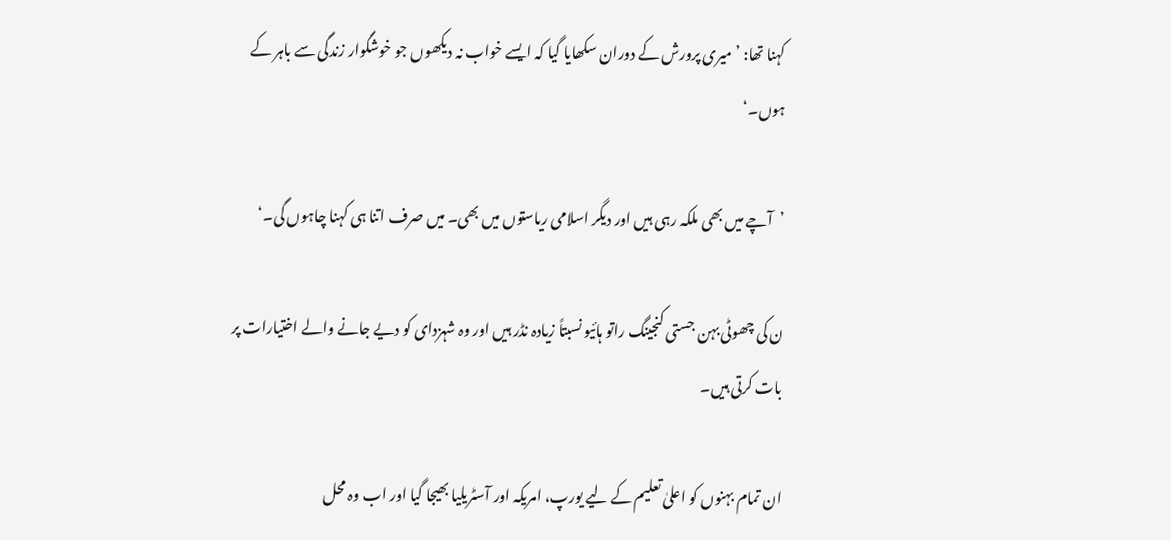کہنا تھا: ’میری پرورش کے دوران سکھایا گیا کہ ایسے خواب نہ دیکھوں جو خوشگوار زندگی سے باہر کے ہوں۔‘

’آچے میں بھی ملکہ رہی ہیں اور دیگر اسلامی ریاستوں میں بھی۔ میں صرف اتنا ہی کہنا چاہوں گی۔‘

ن کی چھوٹی بہن جستی کنجینگ راتو ہائیو نسبتاً زیادہ نڈر ہیں اور وہ شہزدای کو دیے جانے والے اختیارات پر بات کرتی ہیں۔

ان تمام بہنوں کو اعلیٰ تعلیم کے لیے یورپ، امریکہ اور آسٹریلیا بھیجا گیا اور اب وہ محل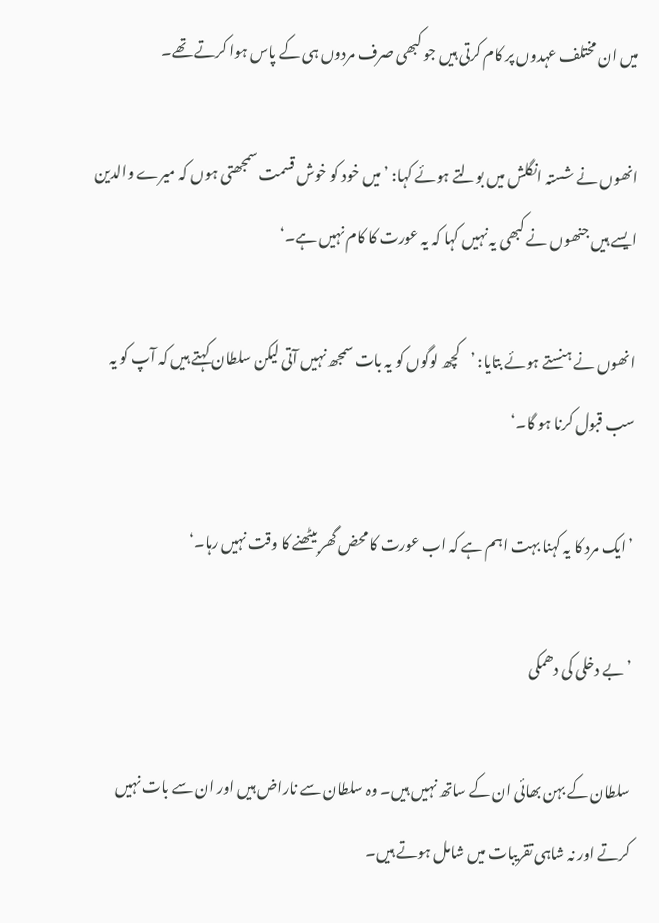میں ان مختلف عہدوں پر کام کرتی ہیں جو کبھی صرف مردوں ہی کے پاس ہوا کرتے تھے۔

انھوں نے شستہ انگلش میں بولتے ہوئے کہا: ’میں خود کو خوش قسمت سمجھتی ہوں کہ میرے والدین ایسے ہیں جنھوں نے کبھی یہ نہیں کہا کہ یہ عورت کا کام نہیں ہے۔‘

انھوں نے ہنستے ہوئے بتایا: ’کچھ لوگوں کو یہ بات سمجھ نہیں آتی لیکن سلطان کہتے ہیں کہ آپ کو یہ سب قبول کرنا ہو گا۔‘

’ایک مرد کا یہ کہنا بہت اہم ہے کہ اب عورت کا محض گھر بیٹھنے کا وقت نہیں رہا۔‘

’بے دخلی کی دھمکی

سلطان کے بہن بھائی ان کے ساتھ نہیں ہیں۔ وہ سلطان سے ناراض ہیں اور ان سے بات نہیں کرتے اور نہ شاہی تقریبات میں شامل ہوتے ہیں۔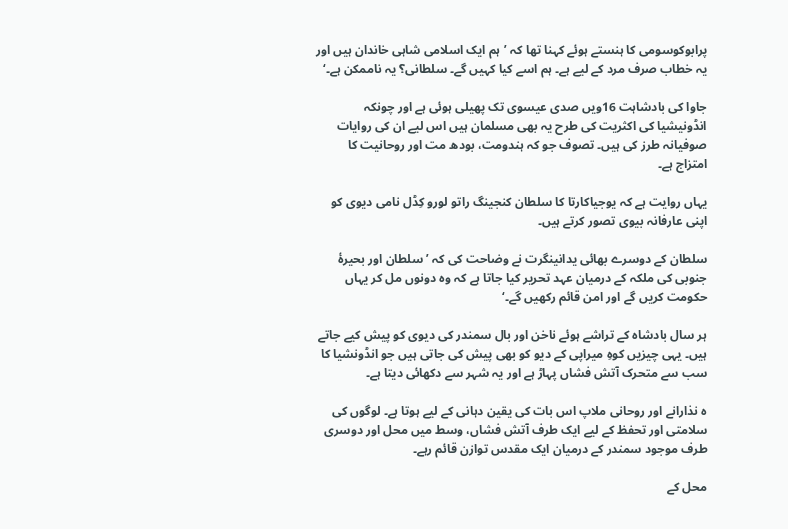پرابوکوسومی کا ہنستے ہوئے کہنا تھا کہ ’ہم ایک اسلامی شاہی خاندان ہیں اور یہ خطاب صرف مرد کے لیے ہے۔ ہم اسے کیا کہیں گے۔ سلطانی؟ یہ ناممکن ہے۔‘

جاوا کی بادشاہت 16ویں صدی عیسوی تک پھیلی ہوئی ہے اور چونکہ انڈونیشیا کی اکثریت کی طرح یہ بھی مسلمان ہیں اس لیے ان کی روایات صوفیانہ طرز کی ہیں۔ تصوف جو کہ ہندومت، بودھ مت اور روحانیت کا امتزاج ہے۔

یہاں روایت ہے کہ یوجیاکارتا کا سلطان کنجینگ راتو لورو کِڈل نامی دیوی کو اپنی عارفانہ بیوی تصور کرتے ہیں۔

سلطان کے دوسرے بھائی یدانینگرت نے وضاحت کی کہ ’سلطان اور بحیرۂ جنوبی کی ملکہ کے درمیان عہد تحریر کیا جاتا ہے کہ وہ دونوں مل کر یہاں حکومت کریں گے اور امن قائم رکھیں گے۔‘

ہر سال بادشاہ کے تراشے ہوئے ناخن اور بال سمندر کی دیوی کو پیش کیے جاتے ہیں۔ یہی چیزیں کوہِ میراپی کے دیو کو بھی پیش کی جاتی ہیں جو انڈونشیا کا سب سے متحرک آتش فشاں پہاڑ ہے اور یہ شہر سے دکھائی دیتا ہے۔

ہ نذارانے اور روحانی ملاپ اس بات کی یقین دہانی کے لیے ہوتا ہے۔ لوگوں کی سلامتی اور تحفظ کے لیے ایک طرف آتش فشاں، وسط میں محل اور دوسری طرف موجود سمندر کے درمیان ایک مقدس توازن قائم رہے۔

محل کے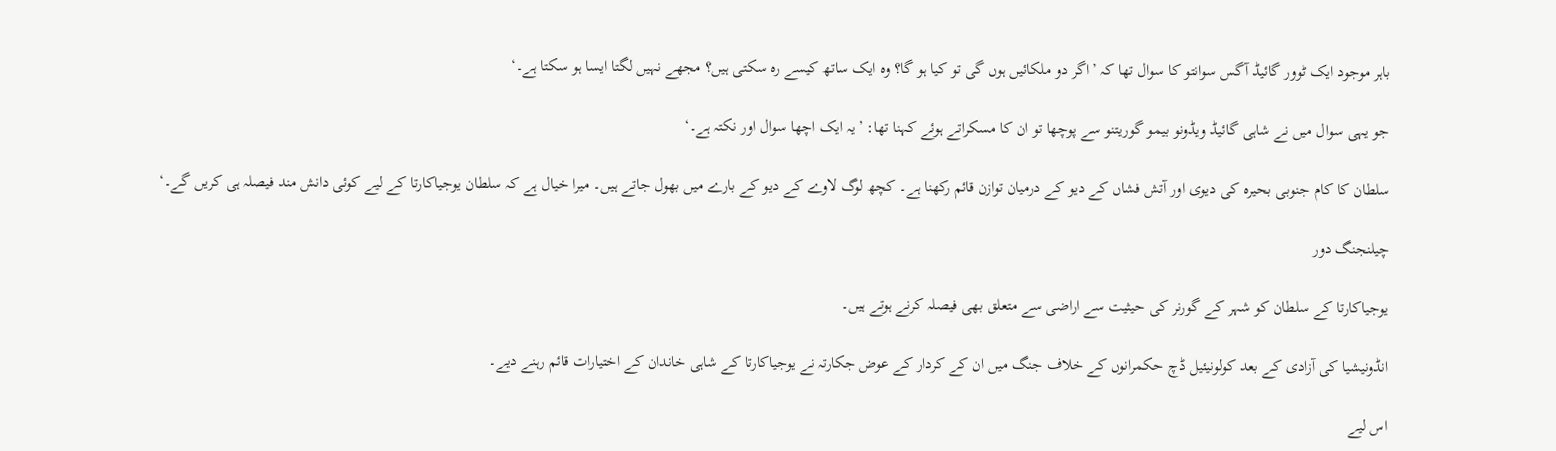باہر موجود ایک ٹوور گائیڈ آگس سوانتو کا سوال تھا کہ ’اگر دو ملکائیں ہوں گی تو کیا ہو گا؟ وہ ایک ساتھ کیسے رہ سکتی ہیں؟ مجھے نہیں لگتا ایسا ہو سکتا ہے۔‘

جو یہی سوال میں نے شاہی گائیڈ ویڈونو بیمو گوریتنو سے پوچھا تو ان کا مسکراتے ہوئے کہنا تھا: ’یہ ایک اچھا سوال اور نکتہ ہے۔‘

سلطان کا کام جنوبی بحیرہ کی دیوی اور آتش فشاں کے دیو کے درمیان توازن قائم رکھنا ہے۔ کچھ لوگ لاوے کے دیو کے بارے میں بھول جاتے ہیں۔ میرا خیال ہے کہ سلطان یوجیاکارتا کے لیے کوئی دانش مند فیصلہ ہی کریں گے۔‘

چیلنجنگ دور

یوجیاکارتا کے سلطان کو شہر کے گورنر کی حیثیت سے اراضی سے متعلق بھی فیصلہ کرنے ہوتے ہیں۔

انڈونیشیا کی آزادی کے بعد کولونیئیل ڈچ حکمرانوں کے خلاف جنگ میں ان کے کردار کے عوض جکارتہ نے یوجیاکارتا کے شاہی خاندان کے اختیارات قائم رہنے دیے۔

اس لیے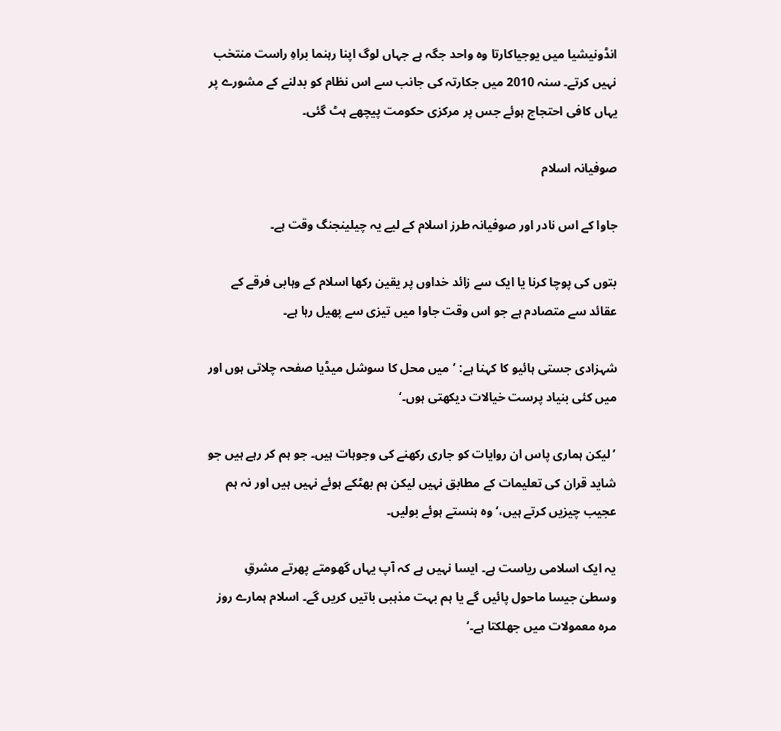انڈونیشیا میں یوجیاکارتا وہ واحد جگہ ہے جہاں لوگ اپنا رہنما براہِ راست منتخب نہیں کرتے۔ سنہ 2010 میں جکارتہ کی جانب سے اس نظام کو بدلنے کے مشورے پر یہاں کافی احتجاج ہوئے جس پر مرکزی حکومت پیچھے ہٹ گئی۔

صوفیانہ اسلام

جاوا کے اس نادر اور صوفیانہ طرز اسلام کے لیے یہ چیلینجنگ وقت ہے۔

بتوں کی پوچا کرنا یا ایک سے زائد خداوں پر یقین رکھا اسلام کے وہابی فرقے کے عقائد سے متصادم ہے جو اس وقت جاوا میں تیزی سے پھیل رہا ہے۔

شہزادی جستی ہائیو کا کہنا ہے: ’میں محل کا سوشل میڈیا صفحہ چلاتی ہوں اور میں کئی بنیاد پرست خیالات دیکھتی ہوں۔‘

’لیکن ہماری پاس ان روایات کو جاری رکھنے کی وجوہات ہیں۔ جو ہم کر رہے ہیں جو شاید قران کی تعلیمات کے مطابق نہیں لیکن ہم بھٹکے ہوئے نہیں ہیں اور نہ ہم عجیب چیزیں کرتے ہیں،‘ وہ ہنستے ہوئے بولیں۔

یہ ایک اسلامی ریاست ہے۔ ایسا نہیں ہے کہ آپ یہاں گھومتے پھرتے مشرقِ وسطیٰ جیسا ماحول پائیں گے یا ہم بہت مذہبی باتیں کریں گے۔ اسلام ہمارے روز مرہ معمولات میں جھلکتا ہے۔‘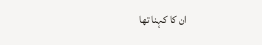ان کا کہنا تھا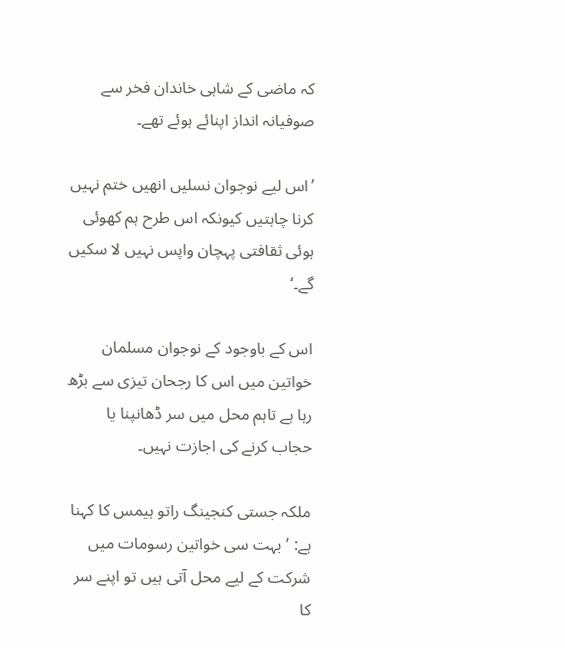کہ ماضی کے شاہی خاندان فخر سے صوفیانہ انداز اپنائے ہوئے تھے۔

’اس لیے نوجوان نسلیں انھیں ختم نہیں کرنا چاہتیں کیونکہ اس طرح ہم کھوئی ہوئی ثقافتی پہچان واپس نہیں لا سکیں گے۔‘

اس کے باوجود کے نوجوان مسلمان خواتین میں اس کا رجحان تیزی سے بڑھ رہا ہے تاہم محل میں سر ڈھانپنا یا حجاب کرنے کی اجازت نہیں۔

ملکہ جستی کنجینگ راتو ہیمس کا کہنا ہے: ’بہت سی خواتین رسومات میں شرکت کے لیے محل آتی ہیں تو اپنے سر کا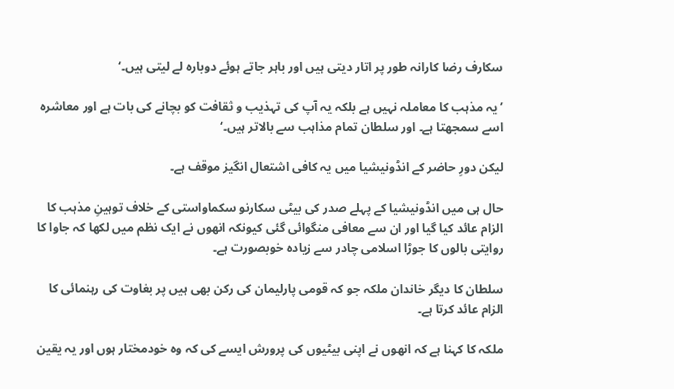سکارف رضا کارانہ طور پر اتار دیتی ہیں اور باہر جاتے ہوئے دوبارہ لے لیتی ہیں۔‘

’یہ مذہب کا معاملہ نہیں ہے بلکہ یہ آپ کی تہذیب و ثقافت کو بچانے کی بات ہے اور معاشرہ اسے سمجھتا ہے۔ اور سلطان تمام مذاہب سے بالاتر ہیں۔‘

لیکن دورِ حاضر کے انڈونیشیا میں یہ کافی اشتعال انگیز موقف ہے۔

حال ہی میں انڈونیشیا کے پہلے صدر کی بیٹی سکارنو سکماواستی کے خلاف توہینِ مذہب کا الزام عائد کیا گیا اور ان سے معافی منگوائی گئی کیونکہ انھوں نے ایک نظم میں لکھا کہ جاوا کا روایتی بالوں کا جوڑا اسلامی چادر سے زیادہ خوبصورت ہے۔

سلطان کا دیگر خاندان ملکہ جو کہ قومی پارلیمان کی رکن بھی ہیں پر بغاوت کی رہنمائی کا الزام عائد کرتا ہے۔

ملکہ کا کہنا ہے کہ انھوں نے اپنی بیٹیوں کی پرورش ایسے کی کہ وہ خودمختار ہوں اور یہ یقین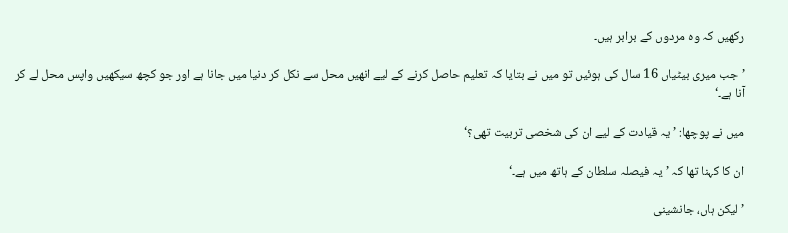رکھیں کہ وہ مردوں کے برابر ہیں۔

’جب میری بیٹیاں 16 سال کی ہوئیں تو میں نے بتایا کہ تعلیم حاصل کرنے کے لیے انھیں محل سے نکل کر دنیا میں جانا ہے اور جو کچھ سیکھیں واپس محل لے کر آنا ہے۔‘

میں نے پوچھا: ’یہ قیادت کے لیے ان کی شخصی تربیت تھی؟‘

ان کا کہنا تھا کہ ’یہ فیصلہ سلطان کے ہاتھ میں ہے۔‘

’لیکن ہاں، جانشینی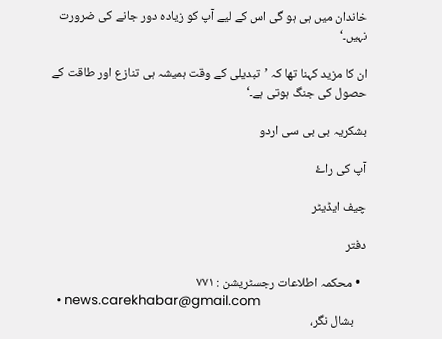خاندان میں ہی ہو گی اس کے لیے آپ کو زیادہ دور جانے کی ضرورت نہیں۔‘

ان کا مزید کہنا تھا کہ ’تبدیلی کے وقت ہمیشہ ہی تنازع اور طاقت کے حصول کی جنگ ہوتی ہے۔‘

بشکریہ بی بی سی اردو

آپ کی راۓ

چیف ایڈیٹر

دفتر

  • محکمہ اطلاعات رجسٹریشن : ٧٧١
  • news.carekhabar@gmail.com
    بشال نگر،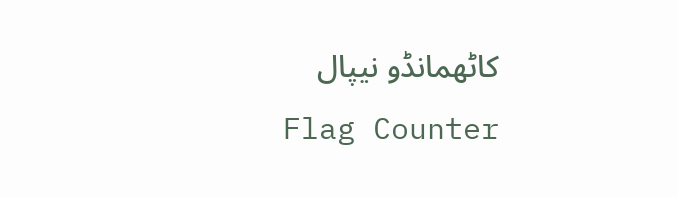کاٹھمانڈو نیپال
Flag Counter